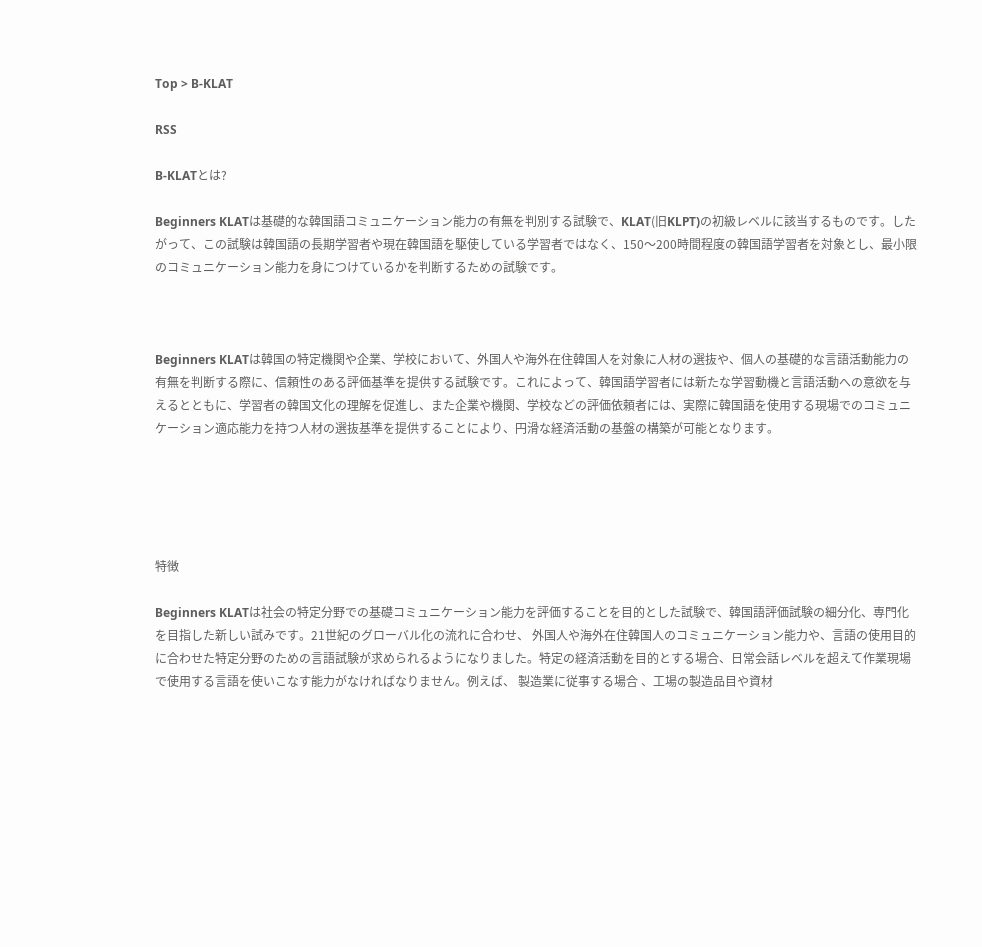Top > B-KLAT

RSS

B-KLATとは?

Beginners KLATは基礎的な韓国語コミュニケーション能力の有無を判別する試験で、KLAT(旧KLPT)の初級レベルに該当するものです。したがって、この試験は韓国語の長期学習者や現在韓国語を駆使している学習者ではなく、150〜200時間程度の韓国語学習者を対象とし、最小限のコミュニケーション能力を身につけているかを判断するための試験です。



Beginners KLATは韓国の特定機関や企業、学校において、外国人や海外在住韓国人を対象に人材の選抜や、個人の基礎的な言語活動能力の有無を判断する際に、信頼性のある評価基準を提供する試験です。これによって、韓国語学習者には新たな学習動機と言語活動への意欲を与えるとともに、学習者の韓国文化の理解を促進し、また企業や機関、学校などの評価依頼者には、実際に韓国語を使用する現場でのコミュニケーション適応能力を持つ人材の選抜基準を提供することにより、円滑な経済活動の基盤の構築が可能となります。





特徴

Beginners KLATは社会の特定分野での基礎コミュニケーション能力を評価することを目的とした試験で、韓国語評価試験の細分化、専門化を目指した新しい試みです。21世紀のグローバル化の流れに合わせ、 外国人や海外在住韓国人のコミュニケーション能力や、言語の使用目的に合わせた特定分野のための言語試験が求められるようになりました。特定の経済活動を目的とする場合、日常会話レベルを超えて作業現場で使用する言語を使いこなす能力がなければなりません。例えば、 製造業に従事する場合 、工場の製造品目や資材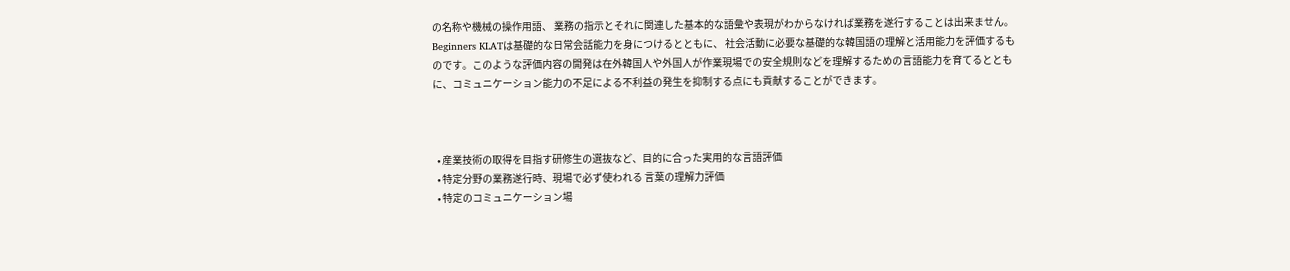の名称や機械の操作用語、 業務の指示とそれに関連した基本的な語彙や表現がわからなければ業務を遂行することは出来ません。Beginners KLATは基礎的な日常会話能力を身につけるとともに、 社会活動に必要な基礎的な韓国語の理解と活用能力を評価するものです。このような評価内容の開発は在外韓国人や外国人が作業現場での安全規則などを理解するための言語能力を育てるとともに、コミュニケーション能力の不足による不利益の発生を抑制する点にも貢献することができます。



  • 産業技術の取得を目指す研修生の選抜など、目的に合った実用的な言語評価
  • 特定分野の業務遂行時、現場で必ず使われる 言葉の理解力評価
  • 特定のコミュニケーション場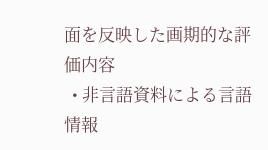面を反映した画期的な評価内容
  • 非言語資料による言語情報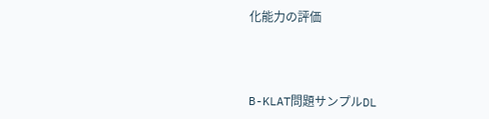化能力の評価



B-KLAT問題サンプルDL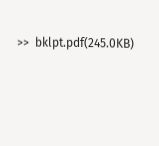>>  bklpt.pdf(245.0KB)